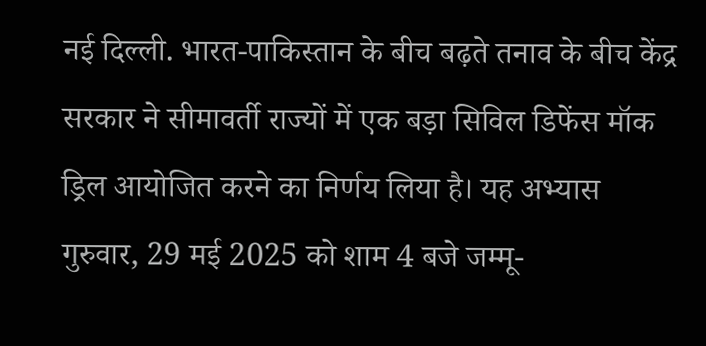नई दिल्ली. भारत-पाकिस्तान के बीच बढ़ते तनाव के बीच केंद्र सरकार ने सीमावर्ती राज्यों में एक बड़ा सिविल डिफेंस मॉक ड्रिल आयोजित करने का निर्णय लिया है। यह अभ्यास गुरुवार, 29 मई 2025 को शाम 4 बजे जम्मू-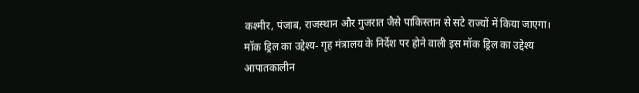कश्मीर, पंजाब, राजस्थान और गुजरात जैसे पाकिस्तान से सटे राज्यों में किया जाएगा।
मॉक ड्रिल का उद्देश्य- गृह मंत्रालय के निर्देश पर होने वाली इस मॉक ड्रिल का उद्देश्य आपातकालीन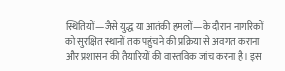स्थितियों—जैसे युद्ध या आतंकी हमलों—के दौरान नागरिकों को सुरक्षित स्थानों तक पहुंचने की प्रक्रिया से अवगत कराना और प्रशासन की तैयारियों की वास्तविक जांच करना है। इस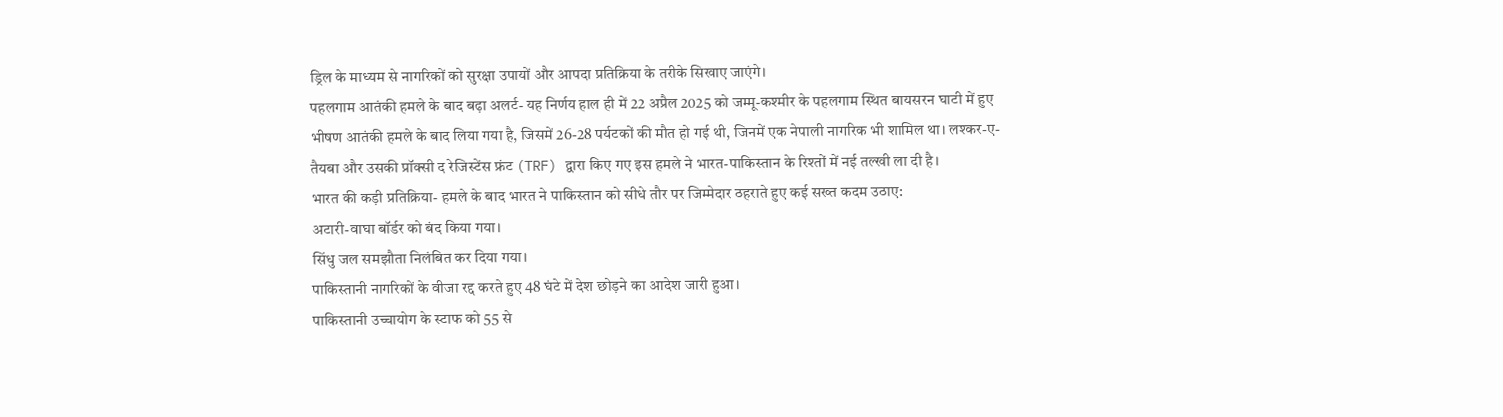ड्रिल के माध्यम से नागरिकों को सुरक्षा उपायों और आपदा प्रतिक्रिया के तरीके सिखाए जाएंगे।
पहलगाम आतंकी हमले के बाद बढ़ा अलर्ट- यह निर्णय हाल ही में 22 अप्रैल 2025 को जम्मू-कश्मीर के पहलगाम स्थित बायसरन घाटी में हुए भीषण आतंकी हमले के बाद लिया गया है, जिसमें 26-28 पर्यटकों की मौत हो गई थी, जिनमें एक नेपाली नागरिक भी शामिल था। लश्कर-ए-तैयबा और उसकी प्रॉक्सी द रेजिस्टेंस फ्रंट (TRF) द्वारा किए गए इस हमले ने भारत-पाकिस्तान के रिश्तों में नई तल्खी ला दी है।
भारत की कड़ी प्रतिक्रिया- हमले के बाद भारत ने पाकिस्तान को सीधे तौर पर जिम्मेदार ठहराते हुए कई सख्त कदम उठाए:
अटारी-वाघा बॉर्डर को बंद किया गया।
सिंधु जल समझौता निलंबित कर दिया गया।
पाकिस्तानी नागरिकों के वीजा रद्द करते हुए 48 घंटे में देश छोड़ने का आदेश जारी हुआ।
पाकिस्तानी उच्चायोग के स्टाफ को 55 से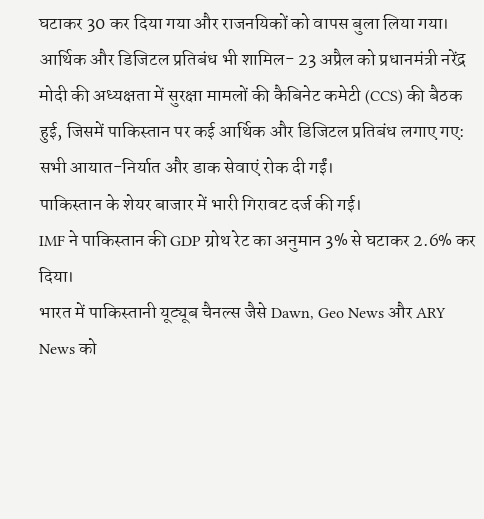घटाकर 30 कर दिया गया और राजनयिकों को वापस बुला लिया गया।
आर्थिक और डिजिटल प्रतिबंध भी शामिल- 23 अप्रैल को प्रधानमंत्री नरेंद्र मोदी की अध्यक्षता में सुरक्षा मामलों की कैबिनेट कमेटी (CCS) की बैठक हुई, जिसमें पाकिस्तान पर कई आर्थिक और डिजिटल प्रतिबंध लगाए गए:
सभी आयात-निर्यात और डाक सेवाएं रोक दी गईं।
पाकिस्तान के शेयर बाजार में भारी गिरावट दर्ज की गई।
IMF ने पाकिस्तान की GDP ग्रोथ रेट का अनुमान 3% से घटाकर 2.6% कर दिया।
भारत में पाकिस्तानी यूट्यूब चैनल्स जैसे Dawn, Geo News और ARY News को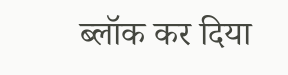ब्लॉक कर दिया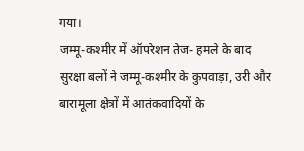गया।
जम्मू-कश्मीर में ऑपरेशन तेज- हमले के बाद सुरक्षा बलों ने जम्मू-कश्मीर के कुपवाड़ा, उरी और बारामूला क्षेत्रों में आतंकवादियों के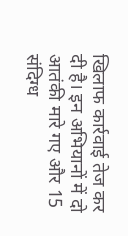खिलाफ कार्रवाई तेज कर दी है। इन अभियानों में दो आतंकी मारे गए और 15 संदिग्ध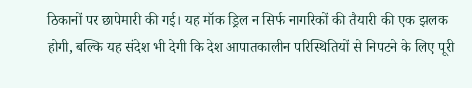ठिकानों पर छापेमारी की गई। यह मॉक ड्रिल न सिर्फ नागरिकों की तैयारी की एक झलक होगी, बल्कि यह संदेश भी देगी कि देश आपातकालीन परिस्थितियों से निपटने के लिए पूरी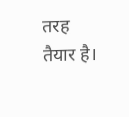तरह तैयार है।